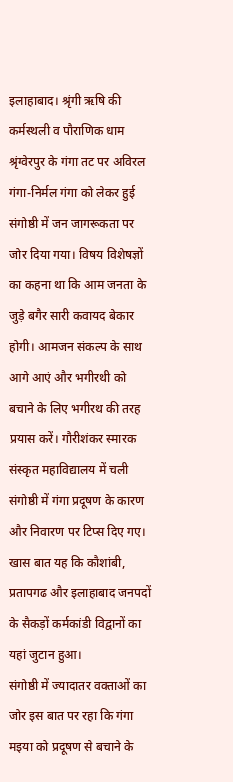इलाहाबाद। श्रृंगी ऋषि की कर्मस्थली व पौराणिक धाम श्रृंग्वेरपुर के गंगा तट पर अविरल गंगा-निर्मल गंगा को लेकर हुई संगोष्ठी में जन जागरूकता पर जोर दिया गया। विषय विशेषज्ञों का कहना था कि आम जनता के जुड़े बगैर सारी कवायद बेकार होगी। आमजन संकल्प के साथ आगे आएं और भगीरथी को बचाने के लिए भगीरथ की तरह प्रयास करें। गौरीशंकर स्मारक संस्कृत महाविद्यालय में चली संगोष्ठी में गंगा प्रदूषण के कारण और निवारण पर टिप्स दिए गए। खास बात यह कि कौशांबी, प्रतापगढ और इलाहाबाद जनपदों के सैकड़ों कर्मकांडी विद्वानों का यहां जुटान हुआ।
संगोष्ठी में ज्यादातर वक्ताओं का जोर इस बात पर रहा कि गंगा मइया को प्रदूषण से बचाने के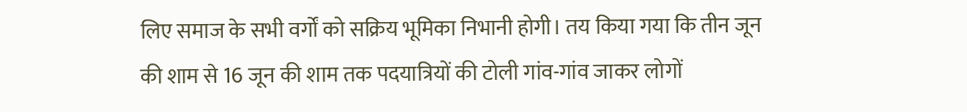लिए समाज के सभी वर्गों को सक्रिय भूमिका निभानी होगी। तय किया गया कि तीन जून की शाम से 16 जून की शाम तक पदयात्रियों की टोली गांव-गांव जाकर लोगों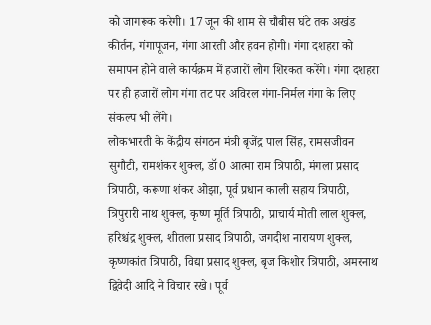को जागरूक करेगी। 17 जून की शाम से चौबीस घंटे तक अखंड कीर्तन, गंगापूजन, गंगा आरती और हवन होगी। गंगा दशहरा को समापन होने वाले कार्यक्रम में हजारों लोग शिरकत करेंगे। गंगा दशहरा पर ही हजारों लोग गंगा तट पर अविरल गंगा-निर्मल गंगा के लिए संकल्प भी लेंगे।
लोकभारती के केंद्रीय संगठन मंत्री बृजेंद्र पाल सिंह, रामसजीवन सुगौटी, रामशंकर शुक्ल, डॉ0 आत्मा राम त्रिपाठी, मंगला प्रसाद त्रिपाठी, करूणा शंकर ओझा, पूर्व प्रधान काली सहाय त्रिपाठी, त्रिपुरारी नाथ शुक्ल, कृष्ण मूर्ति त्रिपाठी, प्राचार्य मोती लाल शुक्ल, हरिश्चंद्र शुक्ल, शीतला प्रसाद त्रिपाठी, जगदीश नारायण शुक्ल, कृष्णकांत त्रिपाठी, विद्या प्रसाद शुक्ल, बृज किशोर त्रिपाठी, अमरनाथ द्विवेदी आदि ने विचार रखे। पूर्व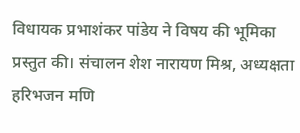विधायक प्रभाशंकर पांडेय ने विषय की भूमिका प्रस्तुत की। संचालन शेश नारायण मिश्र, अध्यक्षता हरिभजन मणि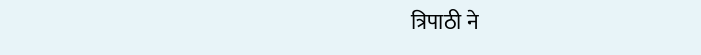त्रिपाठी ने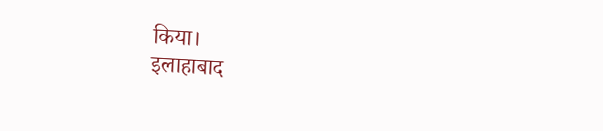किया।
इलाहाबाद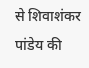से शिवाशंकर पांडेय की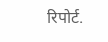रिपोर्ट.